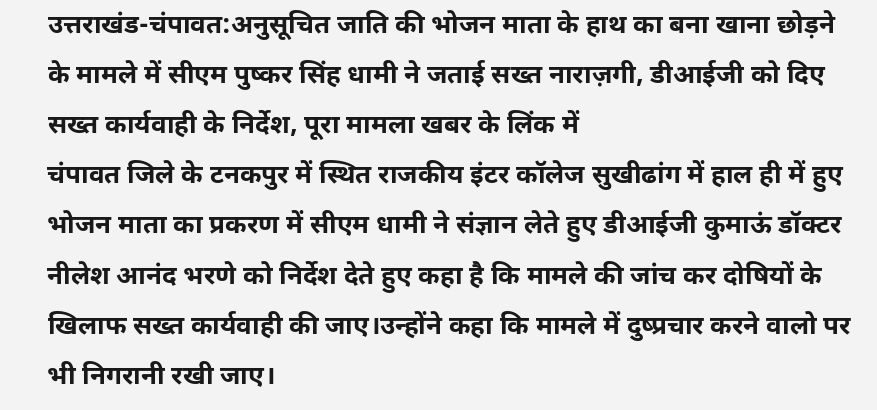उत्तराखंड-चंपावत:अनुसूचित जाति की भोजन माता के हाथ का बना खाना छोड़ने के मामले में सीएम पुष्कर सिंह धामी ने जताई सख्त नाराज़गी, डीआईजी को दिए सख्त कार्यवाही के निर्देश, पूरा मामला खबर के लिंक में
चंपावत जिले के टनकपुर में स्थित राजकीय इंटर कॉलेज सुखीढांग में हाल ही में हुए भोजन माता का प्रकरण में सीएम धामी ने संज्ञान लेते हुए डीआईजी कुमाऊं डॉक्टर नीलेश आनंद भरणे को निर्देश देते हुए कहा है कि मामले की जांच कर दोषियों के खिलाफ सख्त कार्यवाही की जाए।उन्होंने कहा कि मामले में दुष्प्रचार करने वालो पर भी निगरानी रखी जाए।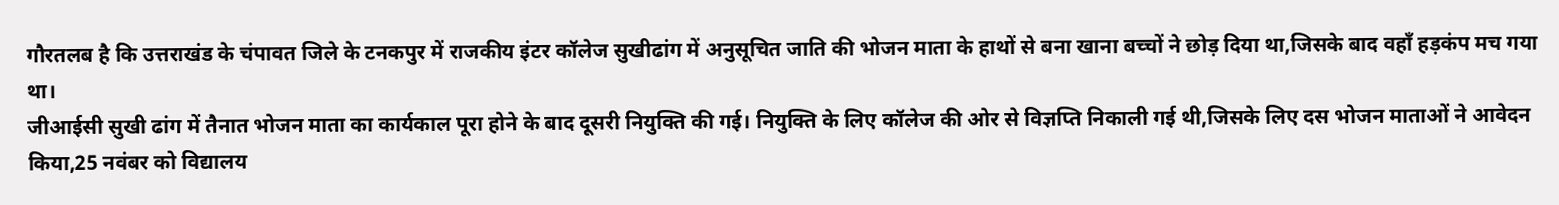गौरतलब है कि उत्तराखंड के चंपावत जिले के टनकपुर में राजकीय इंटर कॉलेज सुखीढांग में अनुसूचित जाति की भोजन माता के हाथों से बना खाना बच्चों ने छोड़ दिया था,जिसके बाद वहाँ हड़कंप मच गया था।
जीआईसी सुखी ढांग में तैनात भोजन माता का कार्यकाल पूरा होने के बाद दूसरी नियुक्ति की गई। नियुक्ति के लिए कॉलेज की ओर से विज्ञप्ति निकाली गई थी,जिसके लिए दस भोजन माताओं ने आवेदन किया,25 नवंबर को विद्यालय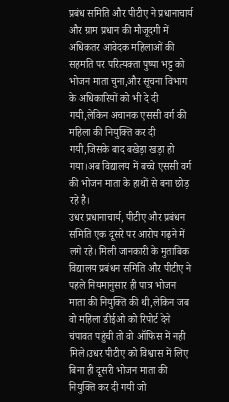प्रबंध समिति और पीटीए ने प्रधानाचार्य और ग्राम प्रधान की मौजूदगी में अधिकतर आवेदक महिलाओं की सहमति पर परित्यक्ता पुष्पा भट्ट को भोजन माता चुना,और सूचना विभाग के अधिकारियों को भी दे दी गयी,लेकिन अचानक एससी वर्ग की महिला की नियुक्ति कर दी गयी,जिसके बाद बखेड़ा खड़ा हो गया।अब विद्यालय में बच्चे एससी वर्ग की भोजन माता के हाथों से बना छोड़ रहे है।
उधर प्रधानाचार्य, पीटीए और प्रबंधन समिति एक दूसरे पर आरोप गढ़ने में लगे रहे। मिली जानकारी के मुताबिक विद्यालय प्रबंधन समिति और पीटीए ने पहले नियमानुसार ही पात्र भोजन माता की नियुक्ति की थी,लेकिन जब वो महिला डीईओ को रिपोर्ट देने चंपावत पहुंची तो वो ऑफिस में नही मिले।उधर पीटीए को विश्वास में लिए बिना ही दूसरी भोजन माता की नियुक्ति कर दी गयी जो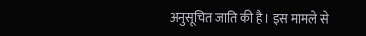अनुसूचित जाति की है। इस मामले से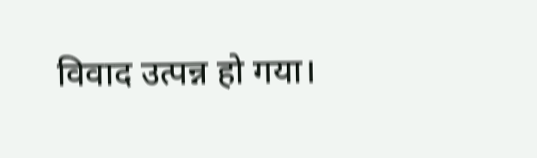विवाद उत्पन्न हो गया।